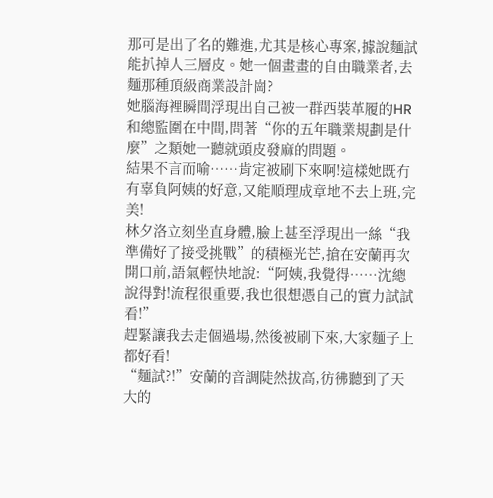那可是出了名的難進,尤其是核心專案,據說麵試能扒掉人三層皮。她一個畫畫的自由職業者,去麵那種頂級商業設計崗?
她腦海裡瞬間浮現出自己被一群西裝革履的HR和總監圍在中間,問著“你的五年職業規劃是什麼”之類她一聽就頭皮發麻的問題。
結果不言而喻……肯定被刷下來啊!這樣她既冇有辜負阿姨的好意,又能順理成章地不去上班,完美!
林夕洛立刻坐直身體,臉上甚至浮現出一絲“我準備好了接受挑戰”的積極光芒,搶在安蘭再次開口前,語氣輕快地說:“阿姨,我覺得……沈總說得對!流程很重要,我也很想憑自己的實力試試看!”
趕緊讓我去走個過場,然後被刷下來,大家麵子上都好看!
“麵試?!”安蘭的音調陡然拔高,彷彿聽到了天大的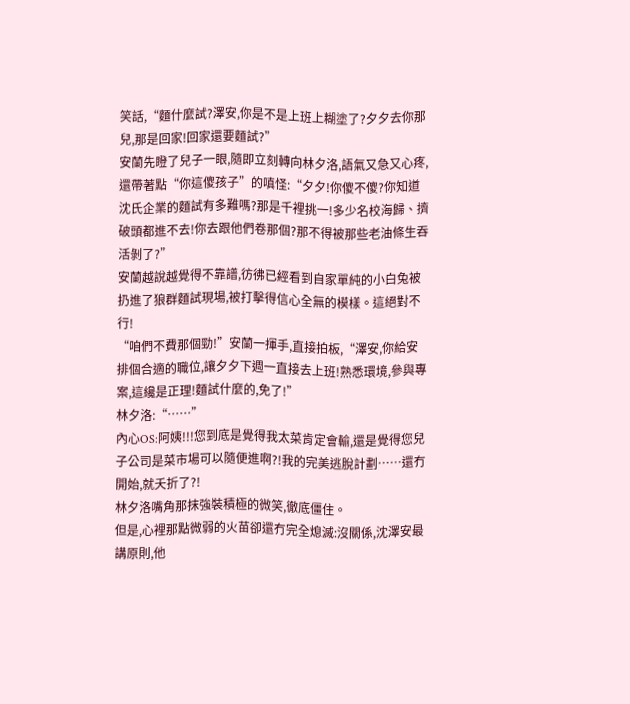笑話,“麵什麼試?澤安,你是不是上班上糊塗了?夕夕去你那兒,那是回家!回家還要麵試?”
安蘭先瞪了兒子一眼,隨即立刻轉向林夕洛,語氣又急又心疼,還帶著點“你這傻孩子”的嗔怪:“夕夕!你傻不傻?你知道沈氏企業的麵試有多難嗎?那是千裡挑一!多少名校海歸、擠破頭都進不去!你去跟他們卷那個?那不得被那些老油條生吞活剝了?”
安蘭越說越覺得不靠譜,彷彿已經看到自家單純的小白兔被扔進了狼群麵試現場,被打擊得信心全無的模樣。這絕對不行!
“咱們不費那個勁!”安蘭一揮手,直接拍板,“澤安,你給安排個合適的職位,讓夕夕下週一直接去上班!熟悉環境,參與專案,這纔是正理!麵試什麼的,免了!”
林夕洛:“……”
內心OS:阿姨!!!您到底是覺得我太菜肯定會輸,還是覺得您兒子公司是菜市場可以隨便進啊?!我的完美逃脫計劃……還冇開始,就夭折了?!
林夕洛嘴角那抹強裝積極的微笑,徹底僵住。
但是,心裡那點微弱的火苗卻還冇完全熄滅:沒關係,沈澤安最講原則,他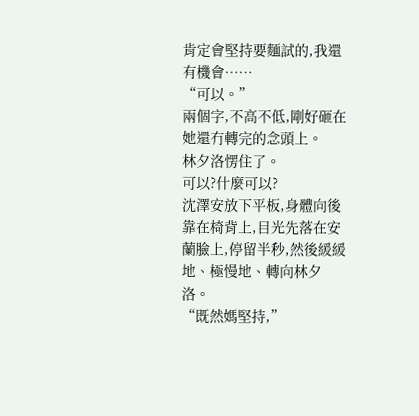肯定會堅持要麵試的,我還有機會……
“可以。”
兩個字,不高不低,剛好砸在她還冇轉完的念頭上。
林夕洛愣住了。
可以?什麼可以?
沈澤安放下平板,身體向後靠在椅背上,目光先落在安蘭臉上,停留半秒,然後緩緩地、極慢地、轉向林夕洛。
“既然媽堅持,”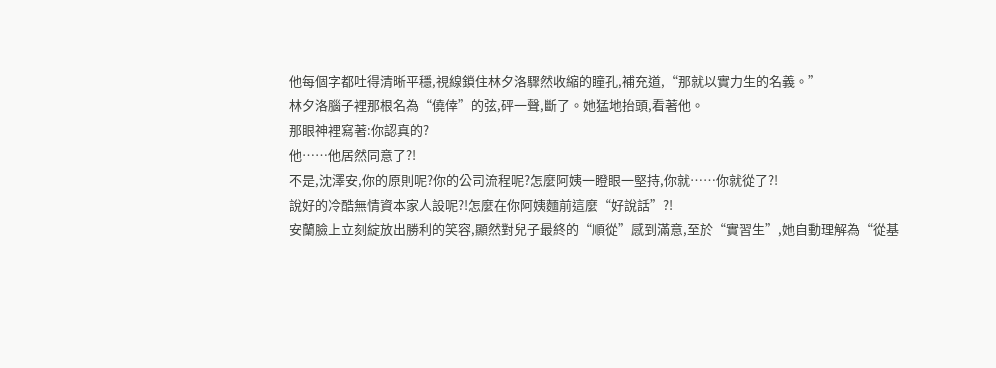他每個字都吐得清晰平穩,視線鎖住林夕洛驟然收縮的瞳孔,補充道,“那就以實力生的名義。”
林夕洛腦子裡那根名為“僥倖”的弦,砰一聲,斷了。她猛地抬頭,看著他。
那眼神裡寫著:你認真的?
他……他居然同意了?!
不是,沈澤安,你的原則呢?你的公司流程呢?怎麼阿姨一瞪眼一堅持,你就……你就從了?!
說好的冷酷無情資本家人設呢?!怎麼在你阿姨麵前這麼“好說話”?!
安蘭臉上立刻綻放出勝利的笑容,顯然對兒子最終的“順從”感到滿意,至於“實習生”,她自動理解為“從基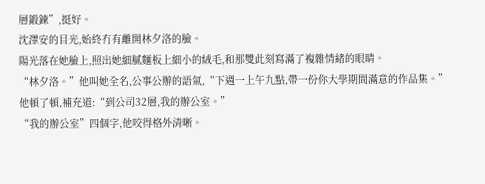層鍛鍊”,挺好。
沈澤安的目光,始終冇有離開林夕洛的臉。
陽光落在她臉上,照出她細膩麵板上細小的絨毛,和那雙此刻寫滿了複雜情緒的眼睛。
“林夕洛。”他叫她全名,公事公辦的語氣,“下週一上午九點,帶一份你大學期間滿意的作品集。”
他頓了頓,補充道:“到公司32層,我的辦公室。”
“我的辦公室”四個字,他咬得格外清晰。